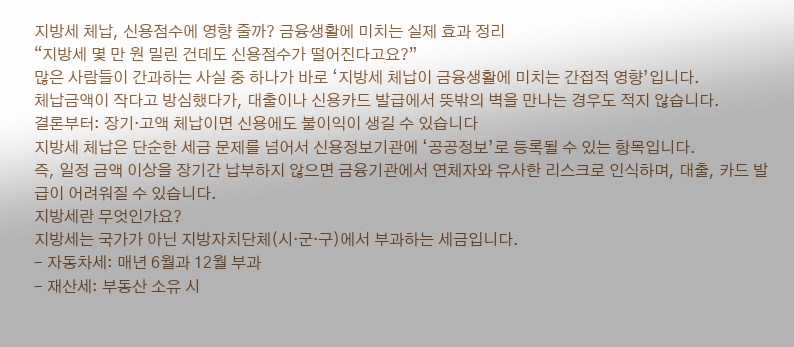지방세 체납, 신용점수에 영향 줄까? 금융생활에 미치는 실제 효과 정리
“지방세 몇 만 원 밀린 건데도 신용점수가 떨어진다고요?”
많은 사람들이 간과하는 사실 중 하나가 바로 ‘지방세 체납이 금융생활에 미치는 간접적 영향’입니다.
체납금액이 작다고 방심했다가, 대출이나 신용카드 발급에서 뜻밖의 벽을 만나는 경우도 적지 않습니다.
결론부터: 장기·고액 체납이면 신용에도 불이익이 생길 수 있습니다
지방세 체납은 단순한 세금 문제를 넘어서 신용정보기관에 ‘공공정보’로 등록될 수 있는 항목입니다.
즉, 일정 금액 이상을 장기간 납부하지 않으면 금융기관에서 연체자와 유사한 리스크로 인식하며, 대출, 카드 발급이 어려워질 수 있습니다.
지방세란 무엇인가요?
지방세는 국가가 아닌 지방자치단체(시·군·구)에서 부과하는 세금입니다.
- 자동차세: 매년 6월과 12월 부과
- 재산세: 부동산 소유 시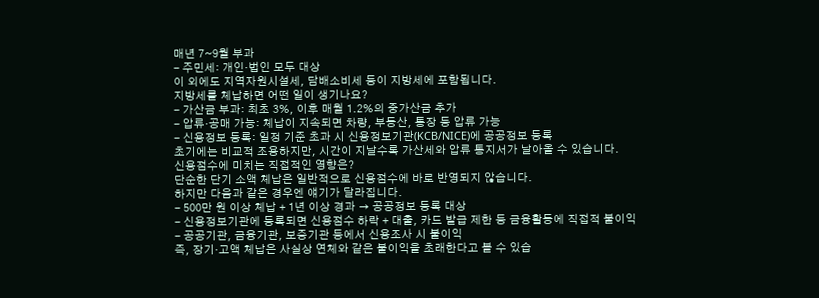매년 7~9월 부과
- 주민세: 개인·법인 모두 대상
이 외에도 지역자원시설세, 담배소비세 등이 지방세에 포함됩니다.
지방세를 체납하면 어떤 일이 생기나요?
- 가산금 부과: 최초 3%, 이후 매월 1.2%의 중가산금 추가
- 압류·공매 가능: 체납이 지속되면 차량, 부동산, 통장 등 압류 가능
- 신용정보 등록: 일정 기준 초과 시 신용정보기관(KCB/NICE)에 공공정보 등록
초기에는 비교적 조용하지만, 시간이 지날수록 가산세와 압류 통지서가 날아올 수 있습니다.
신용점수에 미치는 직접적인 영향은?
단순한 단기 소액 체납은 일반적으로 신용점수에 바로 반영되지 않습니다.
하지만 다음과 같은 경우엔 얘기가 달라집니다.
- 500만 원 이상 체납 + 1년 이상 경과 → 공공정보 등록 대상
- 신용정보기관에 등록되면 신용점수 하락 + 대출, 카드 발급 제한 등 금융활동에 직접적 불이익
- 공공기관, 금융기관, 보증기관 등에서 신용조사 시 불이익
즉, 장기·고액 체납은 사실상 연체와 같은 불이익을 초래한다고 볼 수 있습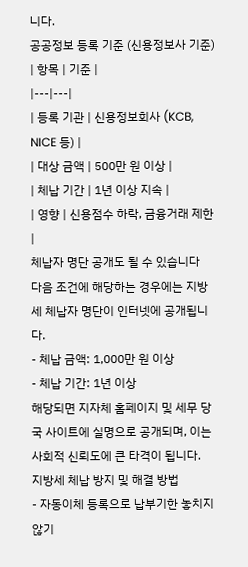니다.
공공정보 등록 기준 (신용정보사 기준)
| 항목 | 기준 |
|---|---|
| 등록 기관 | 신용정보회사 (KCB, NICE 등) |
| 대상 금액 | 500만 원 이상 |
| 체납 기간 | 1년 이상 지속 |
| 영향 | 신용점수 하락, 금융거래 제한 |
체납자 명단 공개도 될 수 있습니다
다음 조건에 해당하는 경우에는 지방세 체납자 명단이 인터넷에 공개됩니다.
- 체납 금액: 1,000만 원 이상
- 체납 기간: 1년 이상
해당되면 지자체 홈페이지 및 세무 당국 사이트에 실명으로 공개되며, 이는 사회적 신뢰도에 큰 타격이 됩니다.
지방세 체납 방지 및 해결 방법
- 자동이체 등록으로 납부기한 놓치지 않기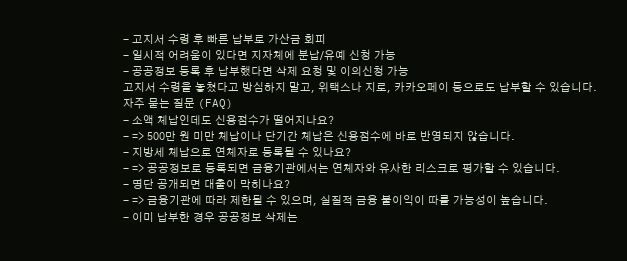- 고지서 수령 후 빠른 납부로 가산금 회피
- 일시적 어려움이 있다면 지자체에 분납/유예 신청 가능
- 공공정보 등록 후 납부했다면 삭제 요청 및 이의신청 가능
고지서 수령을 놓쳤다고 방심하지 말고, 위택스나 지로, 카카오페이 등으로도 납부할 수 있습니다.
자주 묻는 질문 (FAQ)
- 소액 체납인데도 신용점수가 떨어지나요?
- => 500만 원 미만 체납이나 단기간 체납은 신용점수에 바로 반영되지 않습니다.
- 지방세 체납으로 연체자로 등록될 수 있나요?
- => 공공정보로 등록되면 금융기관에서는 연체자와 유사한 리스크로 평가할 수 있습니다.
- 명단 공개되면 대출이 막히나요?
- => 금융기관에 따라 제한될 수 있으며, 실질적 금융 불이익이 따를 가능성이 높습니다.
- 이미 납부한 경우 공공정보 삭제는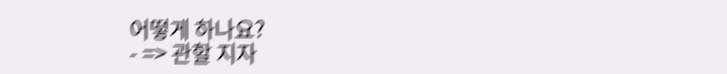어떻게 하나요?
- => 관할 지자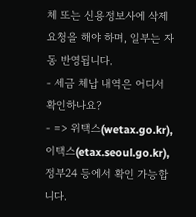체 또는 신용정보사에 삭제 요청을 해야 하며, 일부는 자동 반영됩니다.
- 세금 체납 내역은 어디서 확인하나요?
- => 위택스(wetax.go.kr), 이택스(etax.seoul.go.kr), 정부24 등에서 확인 가능합니다.